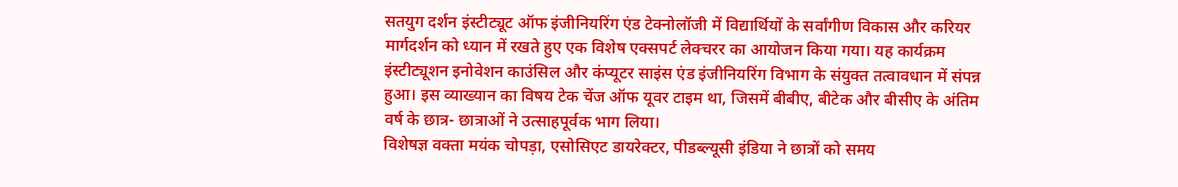सतयुग दर्शन इंस्टीट्यूट ऑफ इंजीनियरिंग एंड टेक्नोलॉजी में विद्यार्थियों के सर्वांगीण विकास और करियर मार्गदर्शन को ध्यान में रखते हुए एक विशेष एक्सपर्ट लेक्चरर का आयोजन किया गया। यह कार्यक्रम इंस्टीट्यूशन इनोवेशन काउंसिल और कंप्यूटर साइंस एंड इंजीनियरिंग विभाग के संयुक्त तत्वावधान में संपन्न हुआ। इस व्याख्यान का विषय टेक चेंज ऑफ यूवर टाइम था, जिसमें बीबीए, बीटेक और बीसीए के अंतिम वर्ष के छात्र- छात्राओं ने उत्साहपूर्वक भाग लिया।
विशेषज्ञ वक्ता मयंक चोपड़ा, एसोसिएट डायरेक्टर, पीडब्ल्यूसी इंडिया ने छात्रों को समय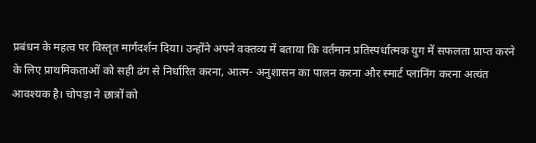प्रबंधन के महत्व पर विस्तृत मार्गदर्शन दिया। उन्होंने अपने वक्तव्य में बताया कि वर्तमान प्रतिस्पर्धात्मक युग में सफलता प्राप्त करने के लिए प्राथमिकताओं को सही ढंग से निर्धारित करना, आत्म- अनुशासन का पालन करना और स्मार्ट प्लानिंग करना अत्यंत आवश्यक है। चोपड़ा ने छात्रों को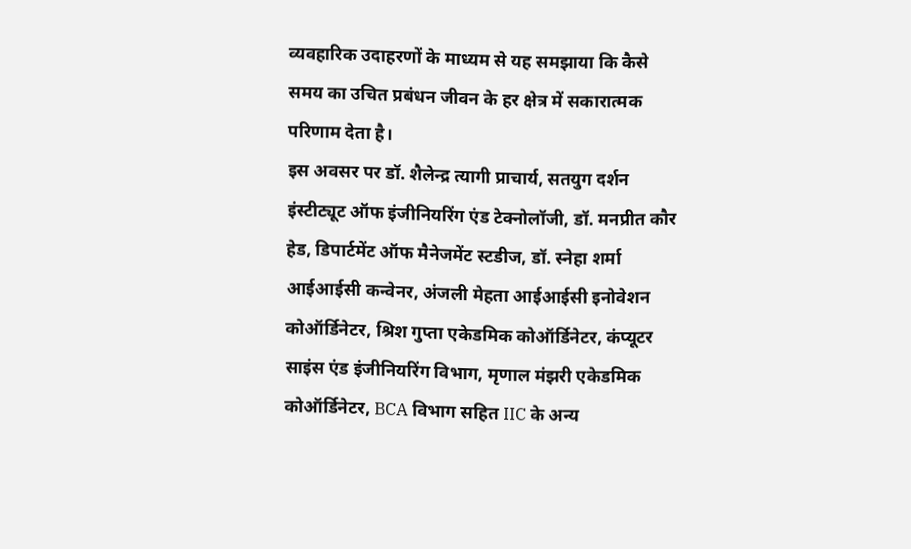व्यवहारिक उदाहरणों के माध्यम से यह समझाया कि कैसे समय का उचित प्रबंधन जीवन के हर क्षेत्र में सकारात्मक परिणाम देता है।
इस अवसर पर डॉ. शैलेन्द्र त्यागी प्राचार्य, सतयुग दर्शन इंस्टीट्यूट ऑफ इंजीनियरिंग एंड टेक्नोलॉजी, डॉ. मनप्रीत कौर हेड, डिपार्टमेंट ऑफ मैनेजमेंट स्टडीज, डॉ. स्नेहा शर्मा आईआईसी कन्वेनर, अंजली मेहता आईआईसी इनोवेशन कोऑर्डिनेटर, श्रिश गुप्ता एकेडमिक कोऑर्डिनेटर, कंप्यूटर साइंस एंड इंजीनियरिंग विभाग, मृणाल मंझरी एकेडमिक कोऑर्डिनेटर, BCA विभाग सहित IIC के अन्य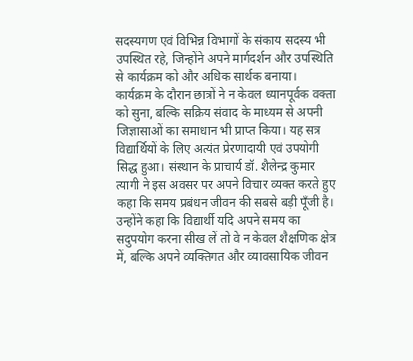सदस्यगण एवं विभिन्न विभागों के संकाय सदस्य भी उपस्थित रहे, जिन्होंने अपने मार्गदर्शन और उपस्थिति से कार्यक्रम को और अधिक सार्थक बनाया।
कार्यक्रम के दौरान छात्रों ने न केवल ध्यानपूर्वक वक्ता को सुना, बल्कि सक्रिय संवाद के माध्यम से अपनी जिज्ञासाओं का समाधान भी प्राप्त किया। यह सत्र विद्यार्थियों के लिए अत्यंत प्रेरणादायी एवं उपयोगी सिद्ध हुआ। संस्थान के प्राचार्य डॉ. शैलेन्द्र कुमार त्यागी ने इस अवसर पर अपने विचार व्यक्त करते हुए कहा कि समय प्रबंधन जीवन की सबसे बड़ी पूँजी है। उन्होंने कहा कि विद्यार्थी यदि अपने समय का सदुपयोग करना सीख लें तो वे न केवल शैक्षणिक क्षेत्र में, बल्कि अपने व्यक्तिगत और व्यावसायिक जीवन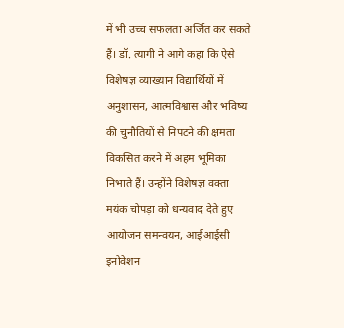में भी उच्च सफलता अर्जित कर सकते हैं। डॉ. त्यागी ने आगे कहा कि ऐसे विशेषज्ञ व्याख्यान विद्यार्थियों में अनुशासन, आत्मविश्वास और भविष्य की चुनौतियों से निपटने की क्षमता विकसित करने में अहम भूमिका निभाते हैं। उन्होंने विशेषज्ञ वक्ता मयंक चोपड़ा को धन्यवाद देते हुए आयोजन समन्वयन, आईआईसी इनोवेशन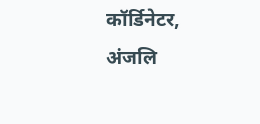कॉर्डिनेटर, अंजलि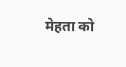मेहता को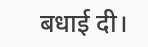बधाई दी।